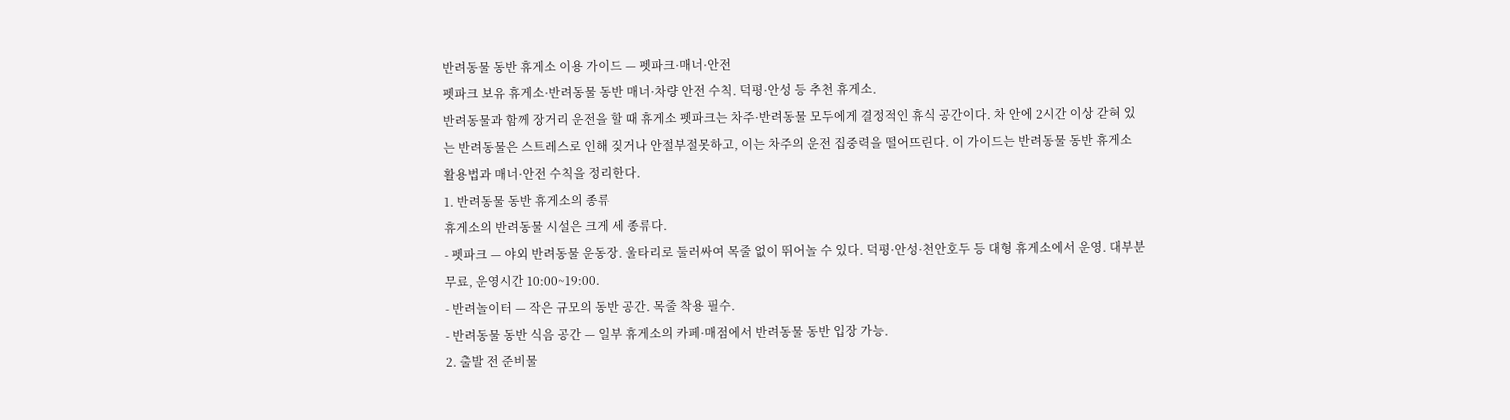반려동물 동반 휴게소 이용 가이드 — 펫파크·매너·안전
펫파크 보유 휴게소·반려동물 동반 매너·차량 안전 수칙. 덕평·안성 등 추천 휴게소.
반려동물과 함께 장거리 운전을 할 때 휴게소 펫파크는 차주·반려동물 모두에게 결정적인 휴식 공간이다. 차 안에 2시간 이상 갇혀 있는 반려동물은 스트레스로 인해 짖거나 안절부절못하고, 이는 차주의 운전 집중력을 떨어뜨린다. 이 가이드는 반려동물 동반 휴게소 활용법과 매너·안전 수칙을 정리한다.
1. 반려동물 동반 휴게소의 종류
휴게소의 반려동물 시설은 크게 세 종류다.
- 펫파크 — 야외 반려동물 운동장. 울타리로 둘러싸여 목줄 없이 뛰어놀 수 있다. 덕평·안성·천안호두 등 대형 휴게소에서 운영. 대부분 무료, 운영시간 10:00~19:00.
- 반려놀이터 — 작은 규모의 동반 공간. 목줄 착용 필수.
- 반려동물 동반 식음 공간 — 일부 휴게소의 카페·매점에서 반려동물 동반 입장 가능.
2. 출발 전 준비물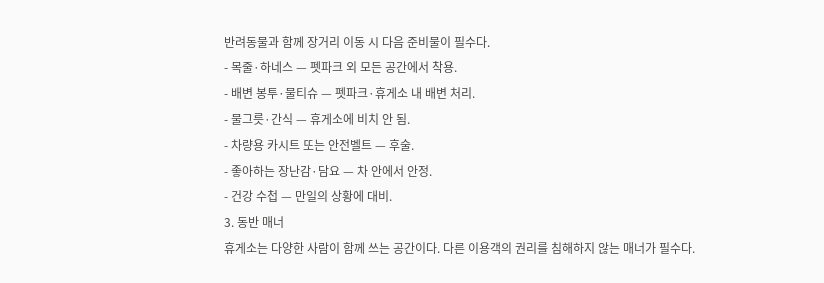반려동물과 함께 장거리 이동 시 다음 준비물이 필수다.
- 목줄·하네스 — 펫파크 외 모든 공간에서 착용.
- 배변 봉투·물티슈 — 펫파크·휴게소 내 배변 처리.
- 물그릇·간식 — 휴게소에 비치 안 됨.
- 차량용 카시트 또는 안전벨트 — 후술.
- 좋아하는 장난감·담요 — 차 안에서 안정.
- 건강 수첩 — 만일의 상황에 대비.
3. 동반 매너
휴게소는 다양한 사람이 함께 쓰는 공간이다. 다른 이용객의 권리를 침해하지 않는 매너가 필수다.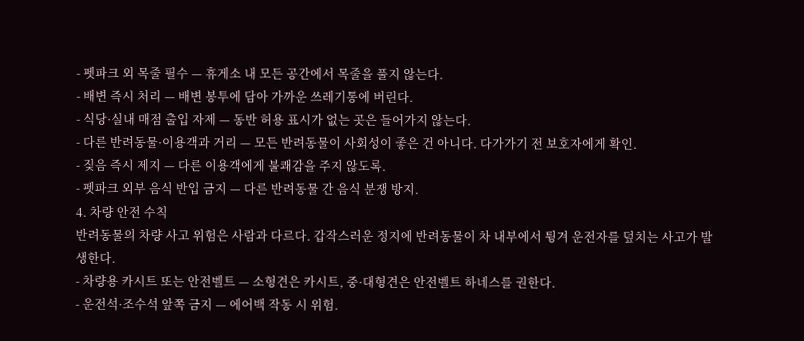- 펫파크 외 목줄 필수 — 휴게소 내 모든 공간에서 목줄을 풀지 않는다.
- 배변 즉시 처리 — 배변 봉투에 담아 가까운 쓰레기통에 버린다.
- 식당·실내 매점 출입 자제 — 동반 허용 표시가 없는 곳은 들어가지 않는다.
- 다른 반려동물·이용객과 거리 — 모든 반려동물이 사회성이 좋은 건 아니다. 다가가기 전 보호자에게 확인.
- 짖음 즉시 제지 — 다른 이용객에게 불쾌감을 주지 않도록.
- 펫파크 외부 음식 반입 금지 — 다른 반려동물 간 음식 분쟁 방지.
4. 차량 안전 수칙
반려동물의 차량 사고 위험은 사람과 다르다. 갑작스러운 정지에 반려동물이 차 내부에서 튕겨 운전자를 덮치는 사고가 발생한다.
- 차량용 카시트 또는 안전벨트 — 소형견은 카시트, 중·대형견은 안전벨트 하네스를 권한다.
- 운전석·조수석 앞쪽 금지 — 에어백 작동 시 위험.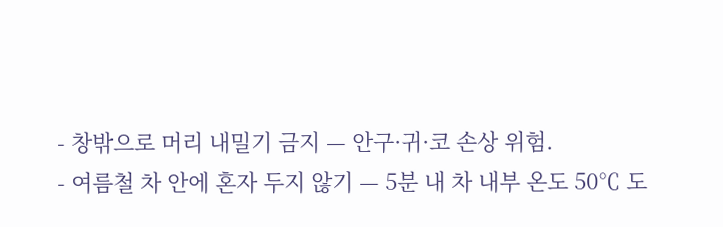- 창밖으로 머리 내밀기 금지 — 안구·귀·코 손상 위험.
- 여름철 차 안에 혼자 두지 않기 — 5분 내 차 내부 온도 50℃ 도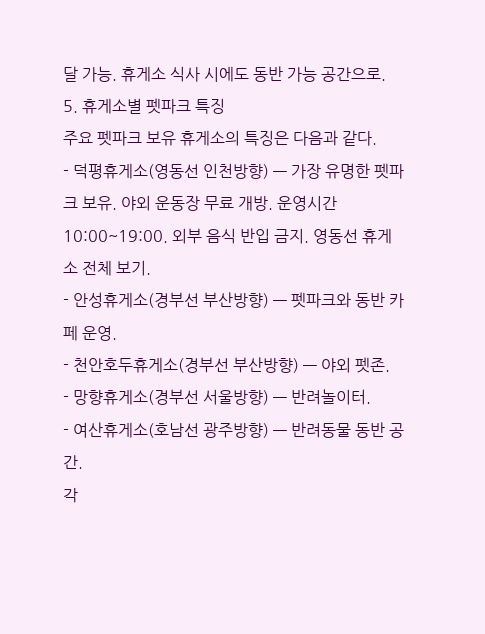달 가능. 휴게소 식사 시에도 동반 가능 공간으로.
5. 휴게소별 펫파크 특징
주요 펫파크 보유 휴게소의 특징은 다음과 같다.
- 덕평휴게소(영동선 인천방향) — 가장 유명한 펫파크 보유. 야외 운동장 무료 개방. 운영시간 10:00~19:00. 외부 음식 반입 금지. 영동선 휴게소 전체 보기.
- 안성휴게소(경부선 부산방향) — 펫파크와 동반 카페 운영.
- 천안호두휴게소(경부선 부산방향) — 야외 펫존.
- 망향휴게소(경부선 서울방향) — 반려놀이터.
- 여산휴게소(호남선 광주방향) — 반려동물 동반 공간.
각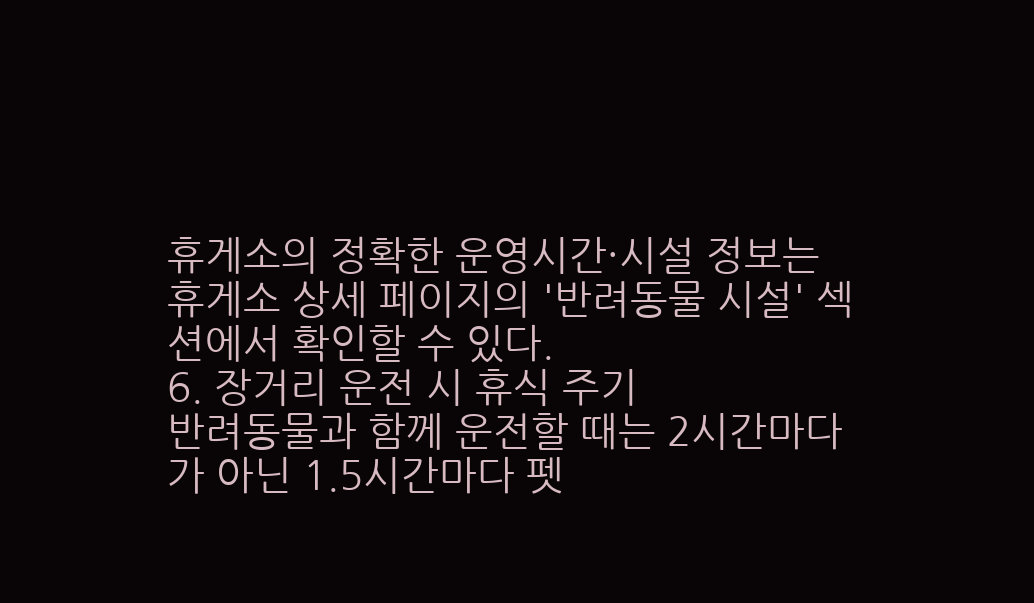휴게소의 정확한 운영시간·시설 정보는 휴게소 상세 페이지의 '반려동물 시설' 섹션에서 확인할 수 있다.
6. 장거리 운전 시 휴식 주기
반려동물과 함께 운전할 때는 2시간마다가 아닌 1.5시간마다 펫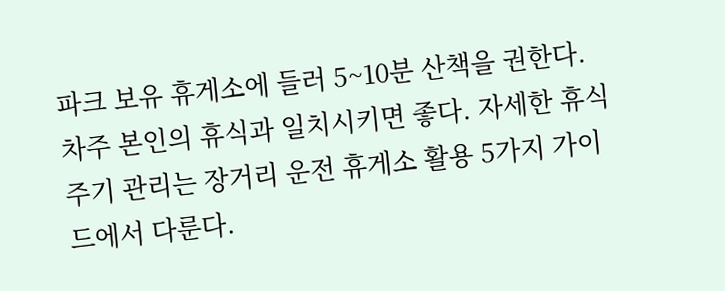파크 보유 휴게소에 들러 5~10분 산책을 권한다. 차주 본인의 휴식과 일치시키면 좋다. 자세한 휴식 주기 관리는 장거리 운전 휴게소 활용 5가지 가이드에서 다룬다.